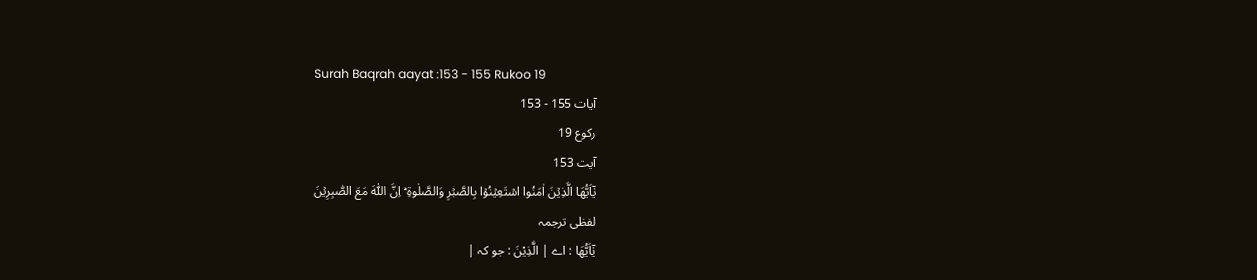Surah Baqrah aayat :153 - 155 Rukoo 19
آیات 155 - 153
رکوع 19
آیت 153
يٰٓاَيُّهَا الَّذِيۡنَ اٰمَنُوا اسۡتَعِيۡنُوۡا بِالصَّبۡرِ وَالصَّلٰوةِ ؕ اِنَّ اللّٰهَ مَعَ الصّٰبِرِيۡنَ
لفظی ترجمہ
يٰٓاَيُّهَا : اے | الَّذِيْنَ : جو کہ |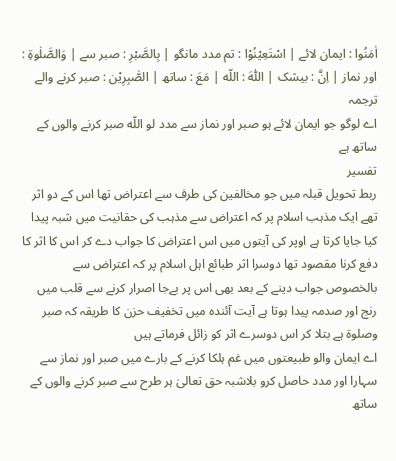اٰمَنُوا : ایمان لائے | اسْتَعِيْنُوْا : تم مدد مانگو | بِالصَّبْرِ : صبر سے | وَالصَّلٰوةِ : اور نماز | اِنَّ : بیشک | اللّٰهَ : اللّه | مَعَ : ساتھ | الصّٰبِرِيْن : صبر کرنے والے
ترجمہ
اے لوگو جو ایمان لائے ہو صبر اور نماز سے مدد لو اللّه صبر کرنے والوں کے ساتھ ہے
تفسیر
ربط تحویل قبلہ میں جو مخالفین کی طرف سے اعتراض تھا اس کے دو اثر تھے ایک مذہب اسلام پر کہ اعتراض سے مذہب کی حقانیت میں شبہ پیدا کیا جایا کرتا ہے اوپر کی آیتوں میں اس اعتراض کا جواب دے کر اس کا اثر کا دفع کرنا مقصود تھا دوسرا اثر طبائع اہل اسلام پر کہ اعتراض سے بالخصوص جواب دینے کے بعد بھی اس پر بےجا اصرار کرنے سے قلب میں رنج اور صدمہ پیدا ہوتا ہے آیت آئندہ میں تخفیف حزن کا طریقہ کہ صبر وصلوۃ ہے بتلا کر اس دوسرے اثر کو زائل فرماتے ہیں
اے ایمان والو طبیعتوں میں غم ہلکا کرنے کے بارے میں صبر اور نماز سے سہارا اور مدد حاصل کرو بلاشبہ حق تعالیٰ ہر طرح سے صبر کرنے والوں کے ساتھ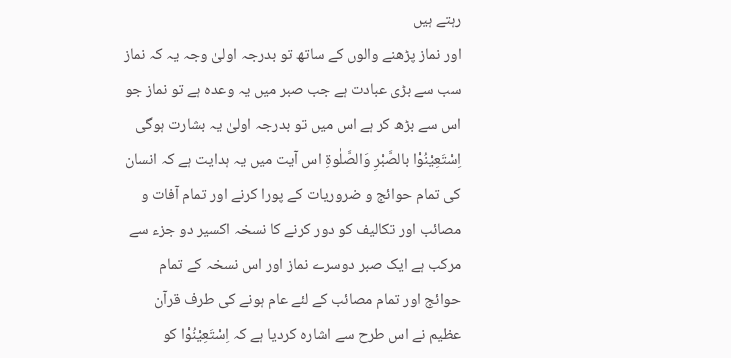رہتے ہیں
اور نماز پڑھنے والوں کے ساتھ تو بدرجہ اولیٰ وجہ یہ کہ نماز سب سے بڑی عبادت ہے جب صبر میں یہ وعدہ ہے تو نماز جو اس سے بڑھ کر ہے اس میں تو بدرجہ اولیٰ یہ بشارت ہوگی
اِسْتَعِيْنُوْا بالصَّبْرِ وَالصَّلٰوةِ اس آیت میں یہ ہدایت ہے کہ انسان کی تمام حوائج و ضروریات کے پورا کرنے اور تمام آفات و مصائب اور تکالیف کو دور کرنے کا نسخہ اکسیر دو جزء سے مرکب ہے ایک صبر دوسرے نماز اور اس نسخہ کے تمام حوائج اور تمام مصائب کے لئے عام ہونے کی طرف قرآن عظیم نے اس طرح سے اشارہ کردیا ہے کہ اِسْتَعِيْنُوْا کو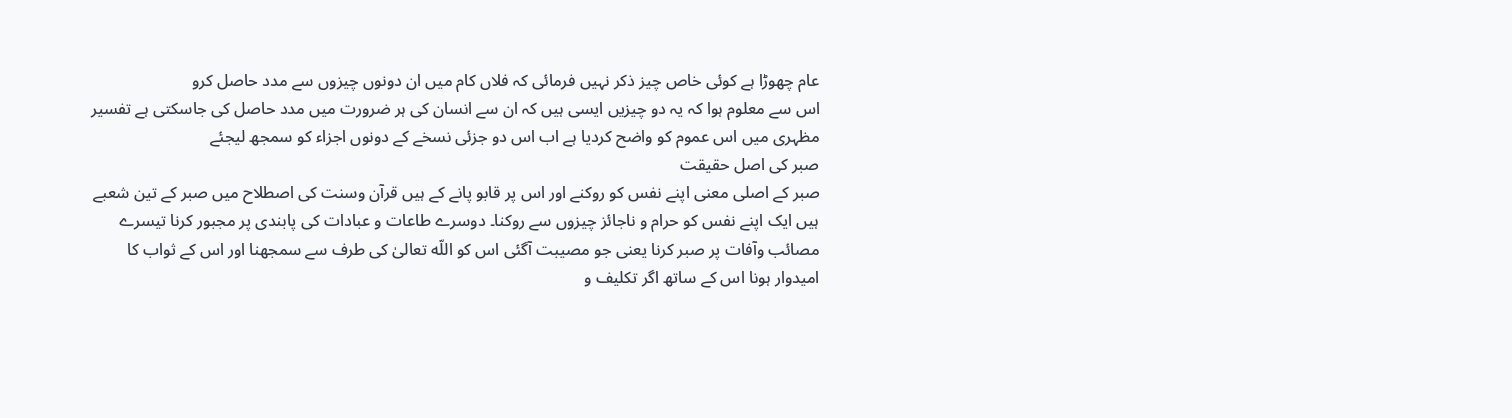عام چھوڑا ہے کوئی خاص چیز ذکر نہیں فرمائی کہ فلاں کام میں ان دونوں چیزوں سے مدد حاصل کرو
اس سے معلوم ہوا کہ یہ دو چیزیں ایسی ہیں کہ ان سے انسان کی ہر ضرورت میں مدد حاصل کی جاسکتی ہے تفسیر مظہری میں اس عموم کو واضح کردیا ہے اب اس دو جزئی نسخے کے دونوں اجزاء کو سمجھ لیجئے
صبر کی اصل حقیقت
صبر کے اصلی معنی اپنے نفس کو روکنے اور اس پر قابو پانے کے ہیں قرآن وسنت کی اصطلاح میں صبر کے تین شعبے ہیں ایک اپنے نفس کو حرام و ناجائز چیزوں سے روکنا۔ دوسرے طاعات و عبادات کی پابندی پر مجبور کرنا تیسرے مصائب وآفات پر صبر کرنا یعنی جو مصیبت آگئی اس کو اللّه تعالیٰ کی طرف سے سمجھنا اور اس کے ثواب کا امیدوار ہونا اس کے ساتھ اگر تکلیف و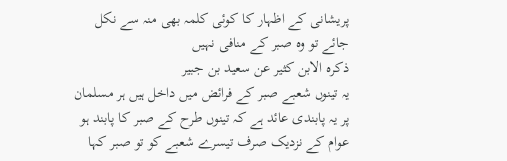پریشانی کے اظہار کا کوئی کلمہ بھی منہ سے نکل جائے تو وہ صبر کے منافی نہیں
ذکرہ الابن کثیر عن سعید بن جبیر
یہ تینوں شعبے صبر کے فرائض میں داخل ہیں ہر مسلمان پر یہ پابندی عائد ہے کہ تینوں طرح کے صبر کا پابند ہو عوام کے نزدیک صرف تیسرے شعبے کو تو صبر کہا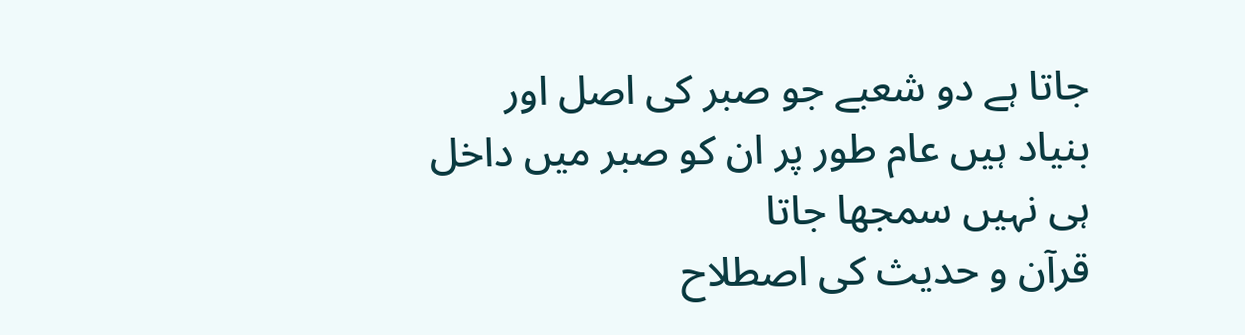جاتا ہے دو شعبے جو صبر کی اصل اور بنیاد ہیں عام طور پر ان کو صبر میں داخل ہی نہیں سمجھا جاتا
قرآن و حدیث کی اصطلاح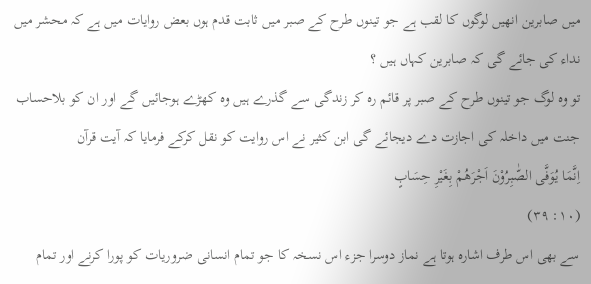میں صابرین انھیں لوگوں کا لقب ہے جو تینوں طرح کے صبر میں ثابت قدم ہوں بعض روایات میں ہے کہ محشر میں نداء کی جائے گی کہ صابرین کہاں ہیں ؟
تو وہ لوگ جو تینوں طرح کے صبر پر قائم رہ کر زندگی سے گذرے ہیں وہ کھڑے ہوجائیں گے اور ان کو بلاحساب جنت میں داخلہ کی اجازت دے دیجائے گی ابن کثیر نے اس روایت کو نقل کرکے فرمایا کہ آیت قرآن
اِنَّمَا يُوَفَّى الصّٰبِرُوْنَ اَجْرَهُمْ بِغَيْرِ حِسَابٍ
(١٠: ٣٩)
سے بھی اس طرف اشارہ ہوتا ہے نماز دوسرا جزء اس نسخہ کا جو تمام انسانی ضروریات کو پورا کرنے اور تمام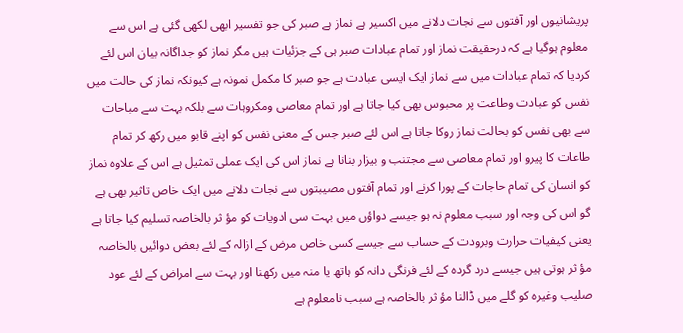پریشانیوں اور آفتوں سے نجات دلانے میں اکسیر ہے نماز ہے صبر کی جو تفسیر ابھی لکھی گئی ہے اس سے معلوم ہوگیا ہے کہ درحقیقت نماز اور تمام عبادات صبر ہی کے جزئیات ہیں مگر نماز کو جداگانہ بیان اس لئے کردیا کہ تمام عبادات میں سے نماز ایک ایسی عبادت ہے جو صبر کا مکمل نمونہ ہے کیونکہ نماز کی حالت میں نفس کو عبادت وطاعت پر محبوس بھی کیا جاتا ہے اور تمام معاصی ومکروہات سے بلکہ بہت سے مباحات سے بھی نفس کو بحالت نماز روکا جاتا ہے اس لئے صبر جس کے معنی نفس کو اپنے قابو میں رکھ کر تمام طاعات کا پیرو اور تمام معاصی سے مجتنب و بیزار بنانا ہے نماز اس کی ایک عملی تمثیل ہے اس کے علاوہ نماز کو انسان کی تمام حاجات کے پورا کرنے اور تمام آفتوں مصیبتوں سے نجات دلانے میں ایک خاص تاثیر بھی ہے گو اس کی وجہ اور سبب معلوم نہ ہو جیسے دواؤں میں بہت سی ادویات کو مؤ ثر بالخاصہ تسلیم کیا جاتا ہے یعنی کیفیات حرارت وبرودت کے حساب سے جیسے کسی خاص مرض کے ازالہ کے لئے بعض دوائیں بالخاصہ مؤ ثر ہوتی ہیں جیسے درد گردہ کے لئے فرنگی دانہ کو ہاتھ یا منہ میں رکھنا اور بہت سے امراض کے لئے عود صلیب وغیرہ کو گلے میں ڈالنا مؤ ثر بالخاصہ ہے سبب نامعلوم ہے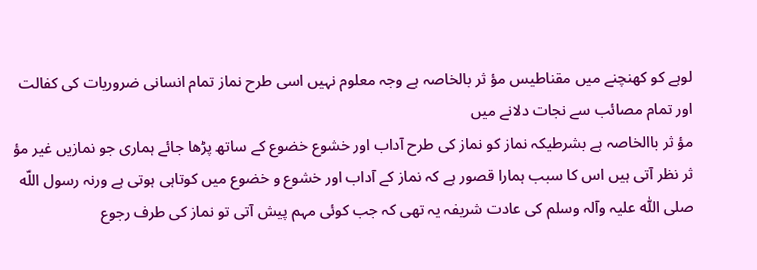لوہے کو کھنچنے میں مقناطیس مؤ ثر بالخاصہ ہے وجہ معلوم نہیں اسی طرح نماز تمام انسانی ضروریات کی کفالت اور تمام مصائب سے نجات دلانے میں
مؤ ثر باالخاصہ ہے بشرطیکہ نماز کو نماز کی طرح آداب اور خشوع خضوع کے ساتھ پڑھا جائے ہماری جو نمازیں غیر مؤ ثر نظر آتی ہیں اس کا سبب ہمارا قصور ہے کہ نماز کے آداب اور خشوع و خضوع میں کوتاہی ہوتی ہے ورنہ رسول اللّه صلی اللّٰه علیہ وآلہ وسلم کی عادت شریفہ یہ تھی کہ جب کوئی مہم پیش آتی تو نماز کی طرف رجوع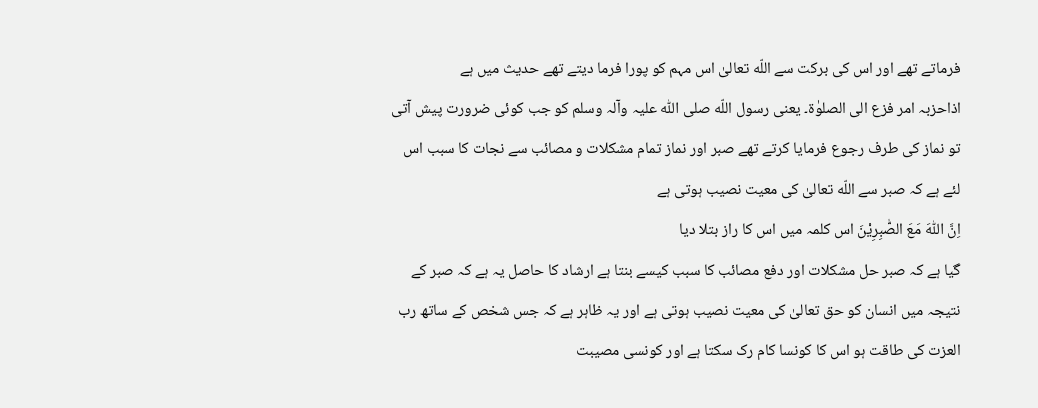فرماتے تھے اور اس کی برکت سے اللّه تعالیٰ اس مہم کو پورا فرما دیتے تھے حدیث میں ہے
اذاحزبہ امر فزع الی الصلوٰۃ۔ یعنی رسول اللّه صلی اللّٰه علیہ وآلہ وسلم کو جب کوئی ضرورت پیش آتی تو نماز کی طرف رجوع فرمایا کرتے تھے صبر اور نماز تمام مشکلات و مصائب سے نجات کا سبب اس لئے ہے کہ صبر سے اللّه تعالیٰ کی معیت نصیب ہوتی ہے
اِنَّ اللّٰهَ مَعَ الصّٰبِرِيْنَ اس کلمہ میں اس کا راز بتلا دیا
گیا ہے کہ صبر حل مشکلات اور دفع مصائب کا سبب کیسے بنتا ہے ارشاد کا حاصل یہ ہے کہ صبر کے نتیجہ میں انسان کو حق تعالیٰ کی معیت نصیب ہوتی ہے اور یہ ظاہر ہے کہ جس شخص کے ساتھ رب العزت کی طاقت ہو اس کا کونسا کام رک سکتا ہے اور کونسی مصیبت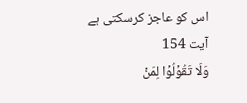اس کو عاجز کرسکتی ہے
آیت 154
وَلَا تَقُوۡلُوۡا لِمَنۡ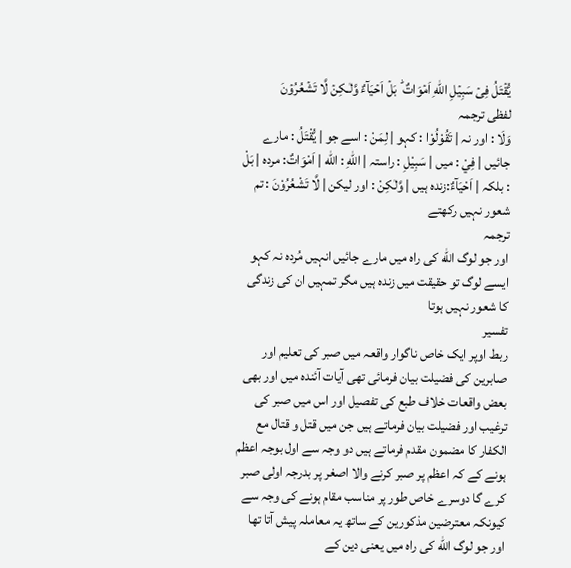يُّقۡتَلُ فِىۡ سَبِيۡلِ اللّٰهِ اَمۡوَاتٌ ؕ بَلۡ اَحۡيَآءٌ وَّلٰـكِنۡ لَّا تَشۡعُرُوۡنَ
لفظی ترجمہ
وَلَا : اور نہ | تَقُوْلُوْا : کہو | لِمَنْ : اسے جو | يُّقْتَلُ : مارے جائیں | فِيْ : میں | سَبِيْلِ : راستہ | اللّٰهِ : اللّه | اَمْوَاتٌ: مردہ | بَلْ : بلکہ | اَحْيَآءٌ:زندہ ہیں | وَّلٰكِنْ : اور لیکن | لَّا تَشْعُرُوْنَ : تم شعور نہیں رکھتے
ترجمہ
اور جو لوگ اللّه کی راہ میں مارے جائیں انہیں مُردہ نہ کہو ایسے لوگ تو حقیقت میں زندہ ہیں مگر تمہیں ان کی زندگی کا شعور نہیں ہوتا
تفسیر
ربط اوپر ایک خاص ناگوار واقعہ میں صبر کی تعلیم اور صابرین کی فضیلت بیان فرمائی تھی آیات آئندہ میں اور بھی بعض واقعات خلاف طبع کی تفصیل اور اس میں صبر کی ترغیب اور فضیلت بیان فرماتے ہیں جن میں قتل و قتال مع الکفار کا مضمون مقدم فرماتے ہیں دو وجہ سے اول بوجہ اعظم ہونے کے کہ اعظم پر صبر کرنے والا اصغر پر بدرجہ اولی صبر کرے گا دوسرے خاص طور پر مناسب مقام ہونے کی وجہ سے کیونکہ معترضین مذکورین کے ساتھ یہ معاملہ پیش آتا تھا
اور جو لوگ اللّه کی راہ میں یعنی دین کے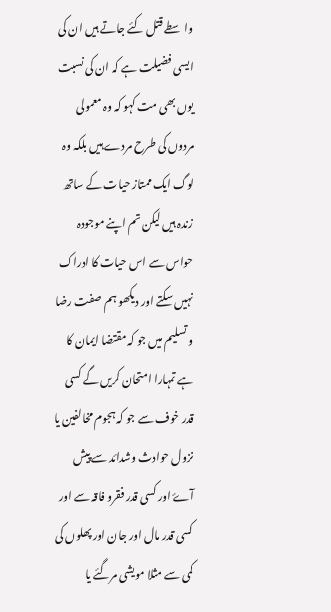واسطے قتل کئے جاتے ہیں ان کی ایسی فضیلت ہے کہ ان کی نسبت یوں بھی مت کہو کہ وہ معمولی مردوں کی طرح مردے ہیں بلکہ وہ لوگ ایک ممتاز حیات کے ساتھ زندہ ہیں لیکن تم اپنے موجودہ حواس سے اس حیات کا ادراک نہیں سکتے اور دیکھو ہم صفت رضا و تسلیم میں جو کہ مقتضا ایمان کا ہے تمہارا امتحان کریں گے کسی قدر خوف سے جو کہ ہجوم مخالفین یا نزول حوادث وشدائد سے پیش آۓ اور کسی قدر فقرو فاقہ سے اور کسی قدر مال اور جان اور پھلوں کی کمی سے مثلا مویشی مرگئے یا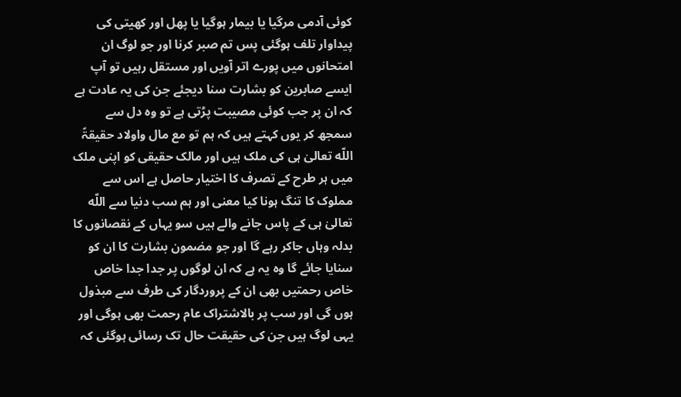کوئی آدمی مرگیا یا بیمار ہوگیا یا پھل اور کھیتی کی پیداوار تلف ہوگئی پس تم صبر کرنا اور جو لوگ ان امتحانوں میں پورے اتر آویں اور مستقل رہیں تو آپ ایسے صابرین کو بشارت سنا دیجئے جن کی یہ عادت ہے کہ ان پر جب کوئی مصیبت پڑتی ہے تو وہ دل سے سمجھ کر یوں کہتے ہیں کہ ہم تو مع مال واولاد حقیقۃً اللّه تعالیٰ ہی کی ملک ہیں اور مالک حقیقی کو اپنی ملک میں ہر طرح کے تصرف کا اختیار حاصل ہے اس سے مملوک کا تنگ ہونا کیا معنی اور ہم سب دنیا سے اللّه تعالیٰ ہی کے پاس جانے والے ہیں سو یہاں کے نقصانوں کا بدلہ وہاں جاکر رہے گا اور جو مضمون بشارت کا ان کو سنایا جائے گا وہ یہ ہے کہ ان لوگوں پر جدا جدا خاص خاص رحمتیں بھی ان کے پروردگار کی طرف سے مبذول ہوں گی اور سب پر بالاشتراک عام رحمت بھی ہوگی اور یہی لوگ ہیں جن کی حقیقت حال تک رسائی ہوگئی کہ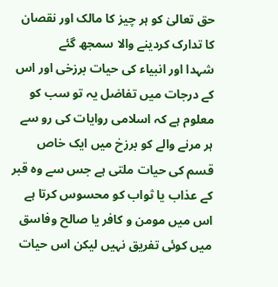حق تعالیٰ کو ہر چیز کا مالک اور نقصان کا تدارک کردینے والا سمجھ گئے
شہدا اور انبیاء کی حیات برزخی اور اس کے درجات میں تفاضل یہ تو سب کو معلوم ہے کہ اسلامی روایات کی رو سے ہر مرنے والے کو برزخ میں ایک خاص قسم کی حیات ملتی ہے جس سے وہ قبر کے عذاب یا ثواب کو محسوس کرتا ہے اس میں مومن و کافر یا صالح وفاسق میں کوئی تفریق نہیں لیکن اس حیات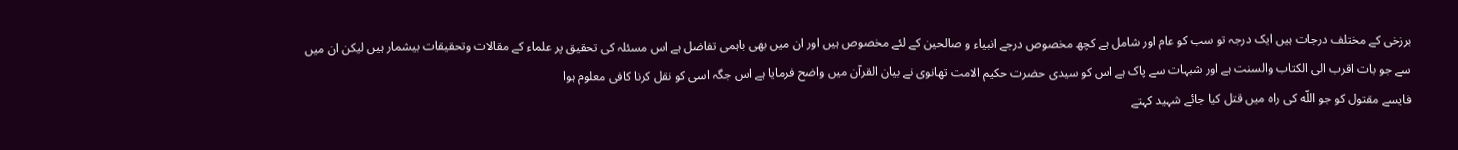برزخی کے مختلف درجات ہیں ایک درجہ تو سب کو عام اور شامل ہے کچھ مخصوص درجے انبیاء و صالحین کے لئے مخصوص ہیں اور ان میں بھی باہمی تفاضل ہے اس مسئلہ کی تحقیق پر علماء کے مقالات وتحقیقات بیشمار ہیں لیکن ان میں سے جو بات اقرب الی الکتاب والسنت ہے اور شبہات سے پاک ہے اس کو سیدی حضرت حکیم الامت تھانوی نے بیان القرآن میں واضح فرمایا ہے اس جگہ اسی کو نقل کرنا کافی معلوم ہوا
فایسے مقتول کو جو اللّه کی راہ میں قتل کیا جائے شہید کہتے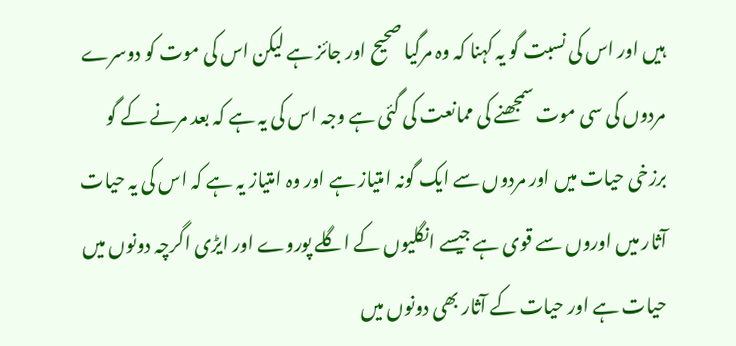ہیں اور اس کی نسبت گو یہ کہنا کہ وہ مرگیا صحیح اور جائز ہے لیکن اس کی موت کو دوسرے مردوں کی سی موت سمجھنے کی ممانعت کی گئی ہے وجہ اس کی یہ ہے کہ بعد مرنے کے گو برزخی حیات میں اور مردوں سے ایک گونہ امتیاز ہے اور وہ امتیاز یہ ہے کہ اس کی یہ حیات آثار میں اوروں سے قوی ہے جیسے انگلیوں کے اگلے پوروے اور ایڑی اگرچہ دونوں میں حیات ہے اور حیات کے آثار بھی دونوں میں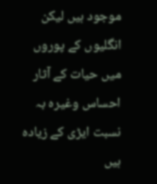موجود ہیں لیکن انگلیوں کے پوروں میں حیات کے آثار احساس وغیرہ بہ نسبت ایڑی کے زیادہ ہیں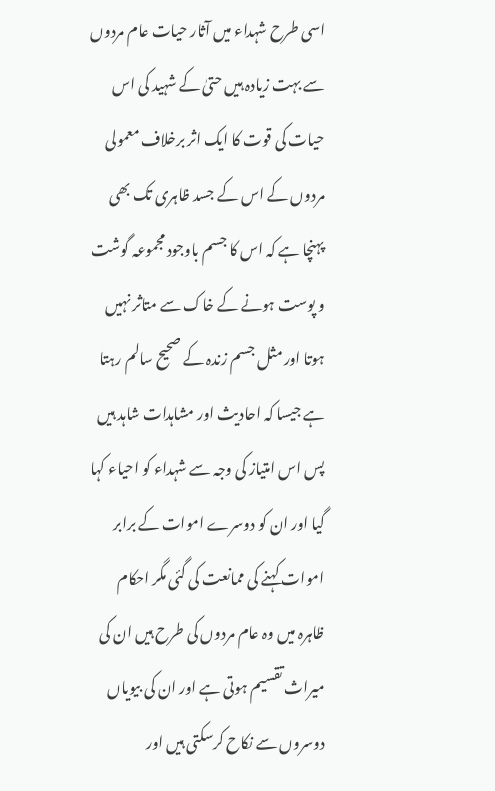اسی طرح شہداء میں آثار حیات عام مردوں سے بہت زیادہ ہیں حتیٰ کے شہید کی اس حیات کی قوت کا ایک اثر برخلاف معمولی مردوں کے اس کے جسد ظاہری تک بھی پہنچا ہے کہ اس کا جسم باوجود مجموعہ گوشت و پوست ہونے کے خاک سے متاثر نہیں ہوتا اور مثل جسم زندہ کے صحیح سالم رہتا ہے جیسا کہ احادیث اور مشاہدات شاہد ہیں پس اس امتیاز کی وجہ سے شہداء کو احیاء کہا گیا اور ان کو دوسرے اموات کے برابر اموات کہنے کی ممانعت کی گئی مگر احکام ظاہرہ میں وہ عام مردوں کی طرح ہیں ان کی میراث تقسیم ہوتی ہے اور ان کی بیویاں دوسروں سے نکاح کرسکتی ہیں اور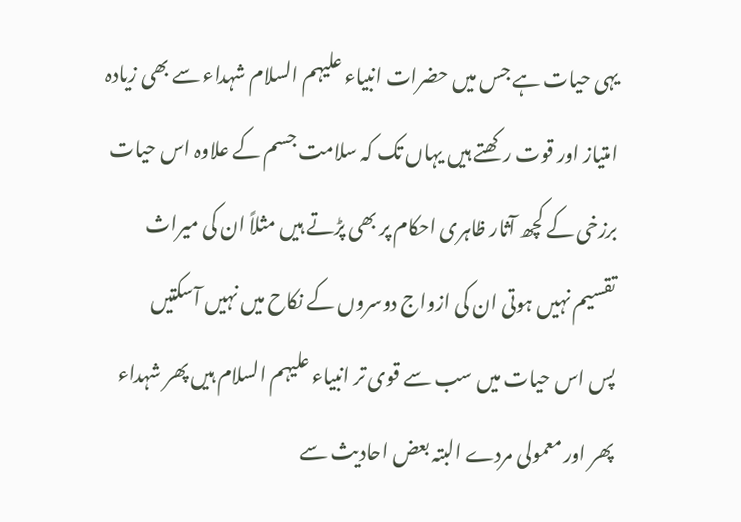یہی حیات ہے جس میں حضرات انبیاء علیہم السلام شہداء سے بھی زیادہ امتیاز اور قوت رکھتے ہیں یہاں تک کہ سلامت جسم کے علاوہ اس حیات برزخی کے کچھ آثار ظاہری احکام پر بھی پڑتے ہیں مثلاً ان کی میراث تقسیم نہیں ہوتی ان کی ازواج دوسروں کے نکاح میں نہیں آسکتیں
پس اس حیات میں سب سے قوی تر انبیاء علیہم السلام ہیں پھر شہداء پھر اور معمولی مردے البتہ بعض احادیث سے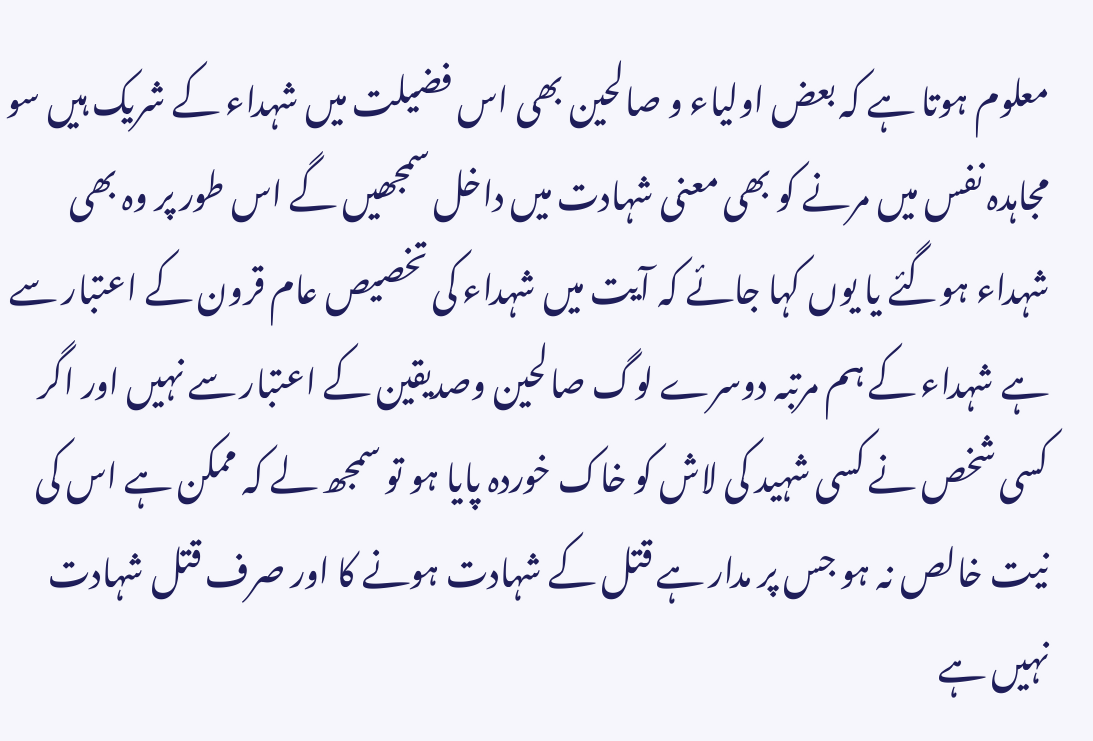معلوم ہوتا ہے کہ بعض اولیاء و صالحین بھی اس فضیلت میں شہداء کے شریک ہیں سو مجاہدہ نفس میں مرنے کو بھی معنی شہادت میں داخل سمجھیں گے اس طور پر وہ بھی شہداء ہوگئے یا یوں کہا جائے کہ آیت میں شہداء کی تخصیص عام قرون کے اعتبار سے ہے شہداء کے ہم مرتبہ دوسرے لوگ صالحین وصدیقین کے اعتبار سے نہیں اور اگر کسی شخص نے کسی شہید کی لاش کو خاک خوردہ پایا ہو تو سمجھ لے کہ ممکن ہے اس کی نیت خالص نہ ہو جس پر مدار ہے قتل کے شہادت ہونے کا اور صرف قتل شہادت نہیں ہے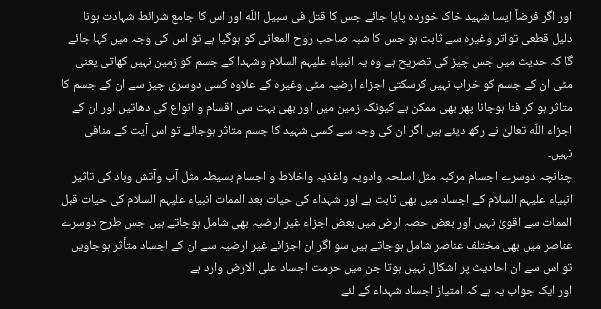اور اگر فرضاً ایسا شہید خاک خوردہ پایا جائے جس کا قتل فی سبیل اللّه اور اس کا جامع شرائط شہادت ہونا دلیل قطعی تواتر وغیرہ سے ثابت ہو جس کا شبہ صاحب روح المعانی کو ہوگیا ہے تو اس کی وجہ میں کہا جائے گا کہ حدیث میں جس چیز کی تصریح ہے وہ یہ انبیاء علیہم السلام وشہدا کے جسم کو زمین نہیں کھاتی یعنی مٹی ان کے جسم کو خراب نہیں کرسکتی اجزاء ارضیہ مٹی وغیرہ کے علاوہ کسی دوسری چیز سے ان کے جسم کا متاثر ہو کر فنا ہوجانا پھر بھی ممکن ہے کیونکہ زمین میں اور بھی بہت سی اقسام و انواع کی دھاتیں اور ان کے اجزاء اللّه تعالیٰ نے رکھ دیئے ہیں اگر ان کی وجہ سے کسی شہید کا جسم متاثر ہوجائے تو اس آیت کے منافی نہیں۔
چنانچہ دوسرے اجسام مرکبہ مثل اسلحہ وادویہ واغذیہ واخلاط و اجسام بسیطہ مثل آب وآتش وباد کی تاثیر انبیاء علیہم السلام کے اجساد میں بھی ثابت ہے اور شہداء کی حیات بعد الممات انبیاء علیہم السلام کی حیات قبل الممات سے اقویٰ نہیں اور بعض حصہ ارض میں بعض اجزاء غیر ارضیہ بھی شامل ہوجاتے ہیں جس طرح دوسرے عناصر میں بھی مختلف عناصر شامل ہوجاتے ہیں سو اگر ان اجزائے غیر ارضیہ سے ان کے اجساد متأثر ہوجاویں تو اس سے ان احادیث پر اشکال نہیں ہوتا جن میں حرمت اجساد علی الارض وارد ہے
اور ایک جواب یہ ہے کہ امتیاز اجساد شہداء کے لئے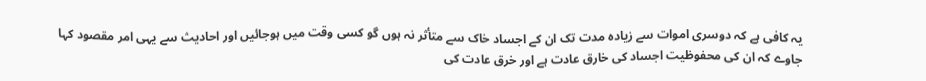یہ کافی ہے کہ دوسری اموات سے زیادہ مدت تک ان کے اجساد خاک سے متأثر نہ ہوں گو کسی وقت میں ہوجائیں اور احادیث سے یہی امر مقصود کہا جاوے کہ ان کی محفوظیت اجساد کی خارق عادت ہے اور خرق عادت کی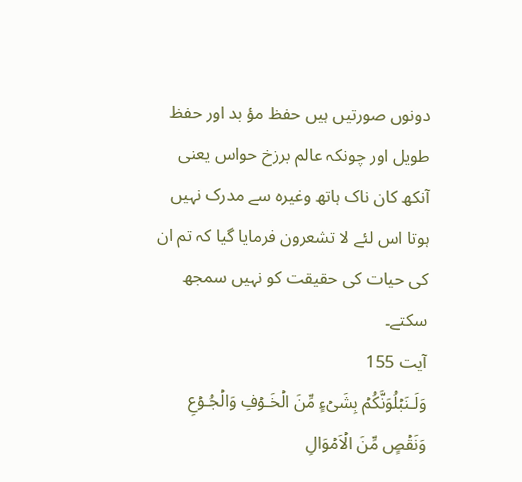دونوں صورتیں ہیں حفظ مؤ بد اور حفظ طویل اور چونکہ عالم برزخ حواس یعنی آنکھ کان ناک ہاتھ وغیرہ سے مدرک نہیں ہوتا اس لئے لا تشعرون فرمایا گیا کہ تم ان کی حیات کی حقیقت کو نہیں سمجھ سکتے۔
آیت 155
وَلَـنَبۡلُوَنَّكُمۡ بِشَىۡءٍ مِّنَ الۡخَـوۡفِ وَالۡجُـوۡعِ وَنَقۡصٍ مِّنَ الۡاَمۡوَالِ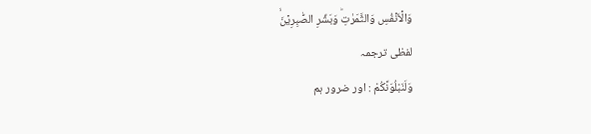وَالۡاَنۡفُسِ وَالثَّمَرٰتِؕ وَبَشِّرِ الصّٰبِرِيۡنَۙ
لفظی ترجمہ
وَلَنَبْلُوَنَّكُمْ : اور ضرور ہم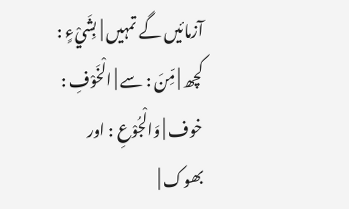آزمائیں گے تمہیں | بِشَيْءٍ : کچھ | مِّنَ : سے | الْخَوْفِ : خوف | وَالْجُوْعِ : اور بھوک |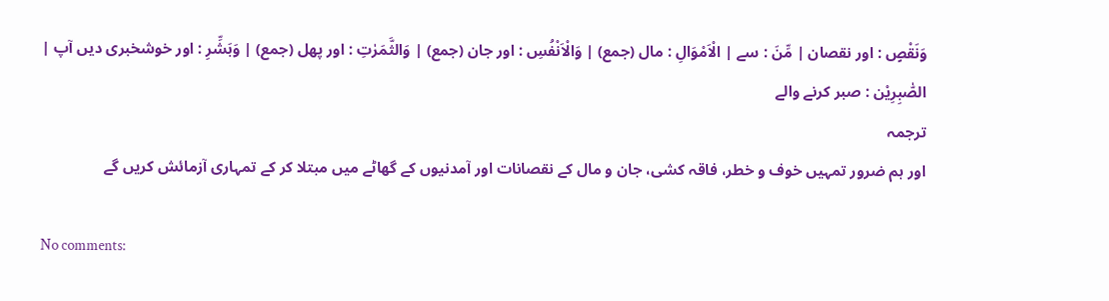وَنَقْصٍ : اور نقصان | مِّنَ : سے | الْاَمْوَالِ : مال (جمع) | وَالْاَنْفُسِ : اور جان (جمع) | وَالثَّمَرٰتِ : اور پھل (جمع) | وَبَشِّرِ : اور خوشخبری دیں آپ | الصّٰبِرِيْن : صبر کرنے والے
ترجمہ
اور ہم ضرور تمہیں خوف و خطر، فاقہ کشی، جان و مال کے نقصانات اور آمدنیوں کے گھاٹے میں مبتلا کر کے تمہاری آزمائش کریں گے

No comments: